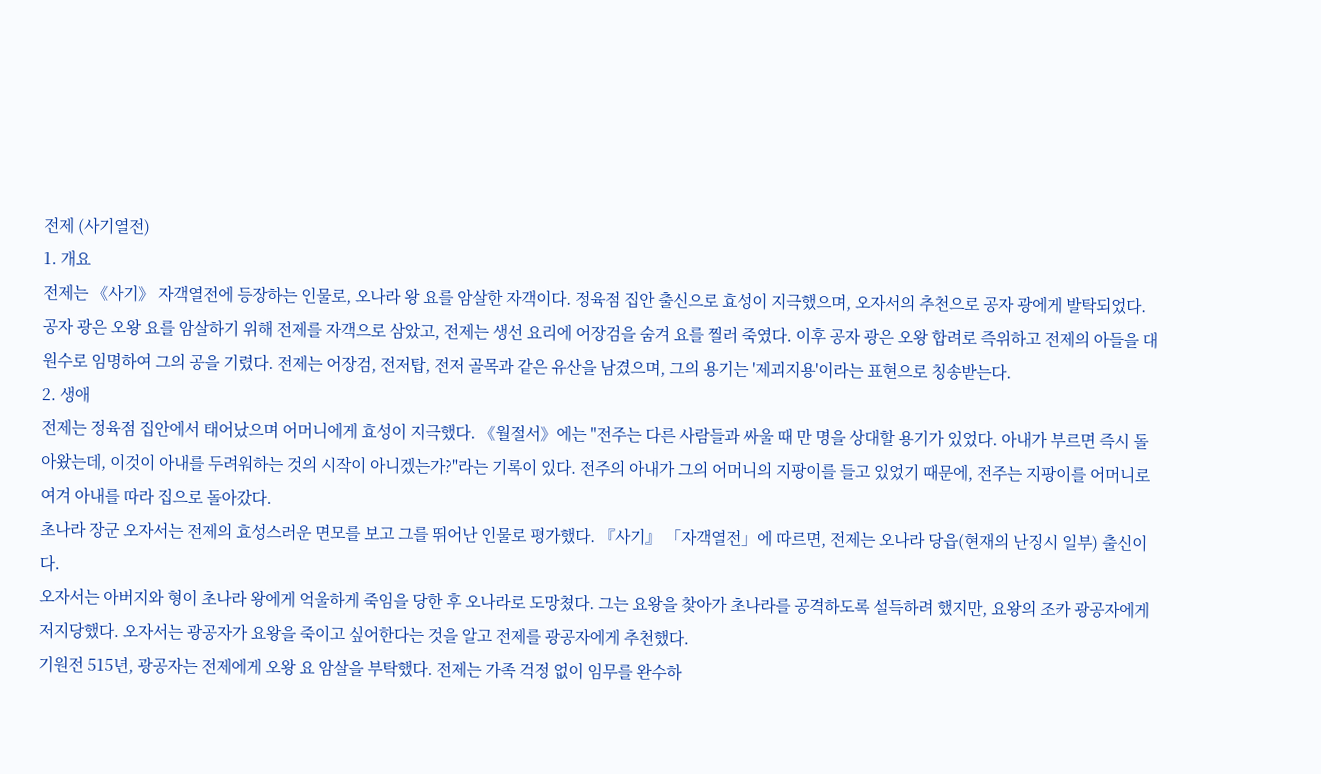전제 (사기열전)
1. 개요
전제는 《사기》 자객열전에 등장하는 인물로, 오나라 왕 요를 암살한 자객이다. 정육점 집안 출신으로 효성이 지극했으며, 오자서의 추천으로 공자 광에게 발탁되었다. 공자 광은 오왕 요를 암살하기 위해 전제를 자객으로 삼았고, 전제는 생선 요리에 어장검을 숨겨 요를 찔러 죽였다. 이후 공자 광은 오왕 합려로 즉위하고 전제의 아들을 대원수로 임명하여 그의 공을 기렸다. 전제는 어장검, 전저탑, 전저 골목과 같은 유산을 남겼으며, 그의 용기는 '제괴지용'이라는 표현으로 칭송받는다.
2. 생애
전제는 정육점 집안에서 태어났으며 어머니에게 효성이 지극했다. 《월절서》에는 "전주는 다른 사람들과 싸울 때 만 명을 상대할 용기가 있었다. 아내가 부르면 즉시 돌아왔는데, 이것이 아내를 두려워하는 것의 시작이 아니겠는가?"라는 기록이 있다. 전주의 아내가 그의 어머니의 지팡이를 들고 있었기 때문에, 전주는 지팡이를 어머니로 여겨 아내를 따라 집으로 돌아갔다.
초나라 장군 오자서는 전제의 효성스러운 면모를 보고 그를 뛰어난 인물로 평가했다. 『사기』 「자객열전」에 따르면, 전제는 오나라 당읍(현재의 난징시 일부) 출신이다.
오자서는 아버지와 형이 초나라 왕에게 억울하게 죽임을 당한 후 오나라로 도망쳤다. 그는 요왕을 찾아가 초나라를 공격하도록 설득하려 했지만, 요왕의 조카 광공자에게 저지당했다. 오자서는 광공자가 요왕을 죽이고 싶어한다는 것을 알고 전제를 광공자에게 추천했다.
기원전 515년, 광공자는 전제에게 오왕 요 암살을 부탁했다. 전제는 가족 걱정 없이 임무를 완수하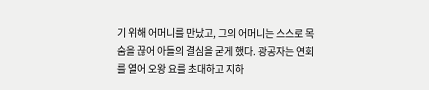기 위해 어머니를 만났고, 그의 어머니는 스스로 목숨을 끊어 아들의 결심을 굳게 했다. 광공자는 연회를 열어 오왕 요를 초대하고 지하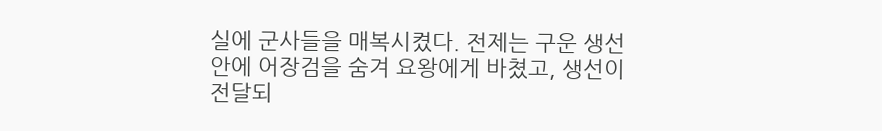실에 군사들을 매복시켰다. 전제는 구운 생선 안에 어장검을 숨겨 요왕에게 바쳤고, 생선이 전달되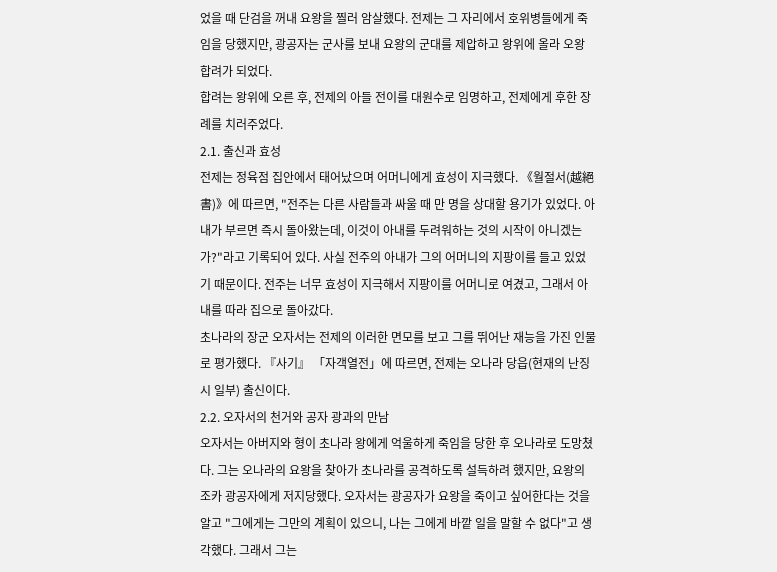었을 때 단검을 꺼내 요왕을 찔러 암살했다. 전제는 그 자리에서 호위병들에게 죽임을 당했지만, 광공자는 군사를 보내 요왕의 군대를 제압하고 왕위에 올라 오왕 합려가 되었다.
합려는 왕위에 오른 후, 전제의 아들 전이를 대원수로 임명하고, 전제에게 후한 장례를 치러주었다.
2.1. 출신과 효성
전제는 정육점 집안에서 태어났으며 어머니에게 효성이 지극했다. 《월절서(越絕書)》에 따르면, "전주는 다른 사람들과 싸울 때 만 명을 상대할 용기가 있었다. 아내가 부르면 즉시 돌아왔는데, 이것이 아내를 두려워하는 것의 시작이 아니겠는가?"라고 기록되어 있다. 사실 전주의 아내가 그의 어머니의 지팡이를 들고 있었기 때문이다. 전주는 너무 효성이 지극해서 지팡이를 어머니로 여겼고, 그래서 아내를 따라 집으로 돌아갔다.
초나라의 장군 오자서는 전제의 이러한 면모를 보고 그를 뛰어난 재능을 가진 인물로 평가했다. 『사기』 「자객열전」에 따르면, 전제는 오나라 당읍(현재의 난징시 일부) 출신이다.
2.2. 오자서의 천거와 공자 광과의 만남
오자서는 아버지와 형이 초나라 왕에게 억울하게 죽임을 당한 후 오나라로 도망쳤다. 그는 오나라의 요왕을 찾아가 초나라를 공격하도록 설득하려 했지만, 요왕의 조카 광공자에게 저지당했다. 오자서는 광공자가 요왕을 죽이고 싶어한다는 것을 알고 "그에게는 그만의 계획이 있으니, 나는 그에게 바깥 일을 말할 수 없다"고 생각했다. 그래서 그는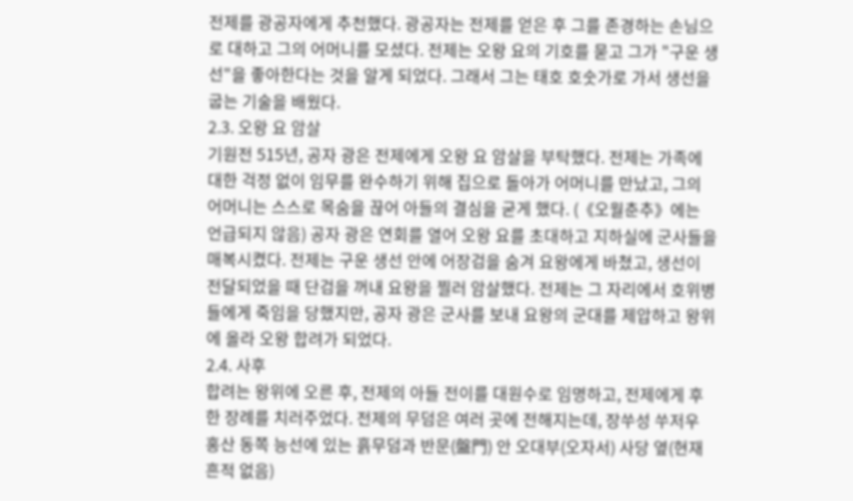전제를 광공자에게 추천했다. 광공자는 전제를 얻은 후 그를 존경하는 손님으로 대하고 그의 어머니를 모셨다. 전제는 오왕 요의 기호를 묻고 그가 "구운 생선"을 좋아한다는 것을 알게 되었다. 그래서 그는 태호 호숫가로 가서 생선을 굽는 기술을 배웠다.
2.3. 오왕 요 암살
기원전 515년, 공자 광은 전제에게 오왕 요 암살을 부탁했다. 전제는 가족에 대한 걱정 없이 임무를 완수하기 위해 집으로 돌아가 어머니를 만났고, 그의 어머니는 스스로 목숨을 끊어 아들의 결심을 굳게 했다. (《오월춘추》에는 언급되지 않음) 공자 광은 연회를 열어 오왕 요를 초대하고 지하실에 군사들을 매복시켰다. 전제는 구운 생선 안에 어장검을 숨겨 요왕에게 바쳤고, 생선이 전달되었을 때 단검을 꺼내 요왕을 찔러 암살했다. 전제는 그 자리에서 호위병들에게 죽임을 당했지만, 공자 광은 군사를 보내 요왕의 군대를 제압하고 왕위에 올라 오왕 합려가 되었다.
2.4. 사후
합려는 왕위에 오른 후, 전제의 아들 전이를 대원수로 임명하고, 전제에게 후한 장례를 치러주었다. 전제의 무덤은 여러 곳에 전해지는데, 장쑤성 쑤저우 홍산 동쪽 능선에 있는 흙무덤과 반문(盤門) 안 오대부(오자서) 사당 옆(현재 흔적 없음)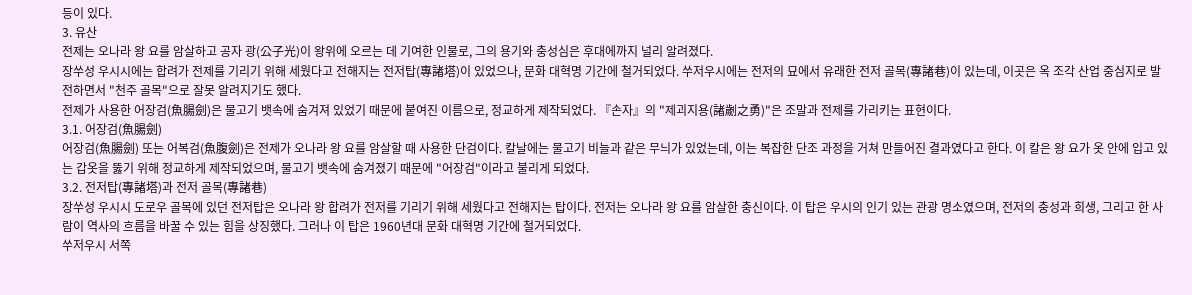등이 있다.
3. 유산
전제는 오나라 왕 요를 암살하고 공자 광(公子光)이 왕위에 오르는 데 기여한 인물로, 그의 용기와 충성심은 후대에까지 널리 알려졌다.
장쑤성 우시시에는 합려가 전제를 기리기 위해 세웠다고 전해지는 전저탑(專諸塔)이 있었으나, 문화 대혁명 기간에 철거되었다. 쑤저우시에는 전저의 묘에서 유래한 전저 골목(專諸巷)이 있는데, 이곳은 옥 조각 산업 중심지로 발전하면서 "천주 골목"으로 잘못 알려지기도 했다.
전제가 사용한 어장검(魚腸劍)은 물고기 뱃속에 숨겨져 있었기 때문에 붙여진 이름으로, 정교하게 제작되었다. 『손자』의 "제괴지용(諸劌之勇)"은 조말과 전제를 가리키는 표현이다.
3.1. 어장검(魚腸劍)
어장검(魚腸劍) 또는 어복검(魚腹劍)은 전제가 오나라 왕 요를 암살할 때 사용한 단검이다. 칼날에는 물고기 비늘과 같은 무늬가 있었는데, 이는 복잡한 단조 과정을 거쳐 만들어진 결과였다고 한다. 이 칼은 왕 요가 옷 안에 입고 있는 갑옷을 뚫기 위해 정교하게 제작되었으며, 물고기 뱃속에 숨겨졌기 때문에 "어장검"이라고 불리게 되었다.
3.2. 전저탑(專諸塔)과 전저 골목(專諸巷)
장쑤성 우시시 도로우 골목에 있던 전저탑은 오나라 왕 합려가 전저를 기리기 위해 세웠다고 전해지는 탑이다. 전저는 오나라 왕 요를 암살한 충신이다. 이 탑은 우시의 인기 있는 관광 명소였으며, 전저의 충성과 희생, 그리고 한 사람이 역사의 흐름을 바꿀 수 있는 힘을 상징했다. 그러나 이 탑은 1960년대 문화 대혁명 기간에 철거되었다.
쑤저우시 서쪽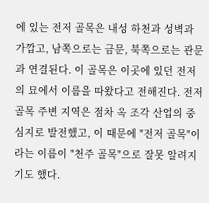에 있는 전저 골목은 내성 하천과 성벽과 가깝고, 남쪽으로는 금문, 북쪽으로는 관문과 연결된다. 이 골목은 이곳에 있던 전저의 묘에서 이름을 따왔다고 전해진다. 전저 골목 주변 지역은 점차 옥 조각 산업의 중심지로 발전했고, 이 때문에 "전저 골목"이라는 이름이 "천주 골목"으로 잘못 알려지기도 했다.